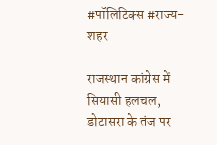#पॉलिटिक्स #राज्य-शहर

राजस्थान कांग्रेस में सियासी हलचल, डोटासरा के तंज पर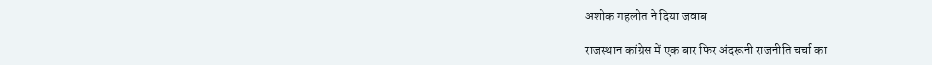अशोक गहलोत ने दिया जवाब

राजस्थान कांग्रेस में एक बार फिर अंदरूनी राजनीति चर्चा का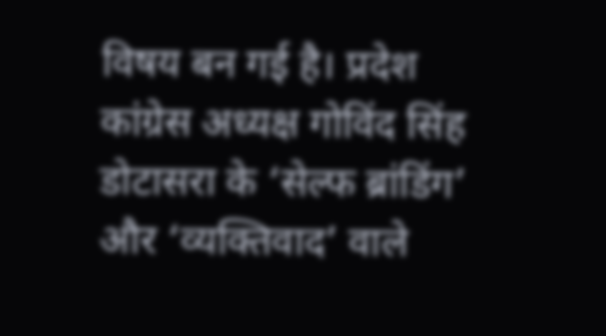विषय बन गई है। प्रदेश कांग्रेस अध्यक्ष गोविंद सिंह डोटासरा के ‘सेल्फ ब्रांडिंग’ और ‘व्यक्तिवाद’ वाले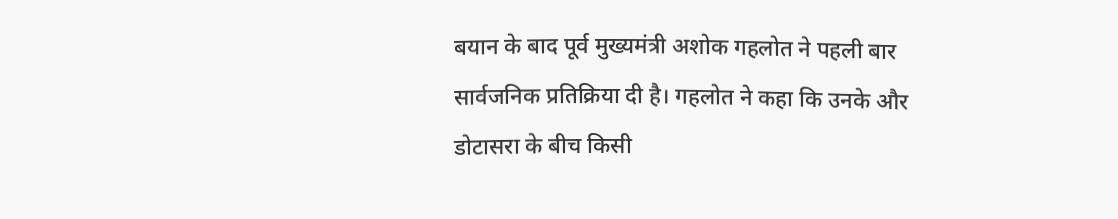बयान के बाद पूर्व मुख्यमंत्री अशोक गहलोत ने पहली बार सार्वजनिक प्रतिक्रिया दी है। गहलोत ने कहा कि उनके और डोटासरा के बीच किसी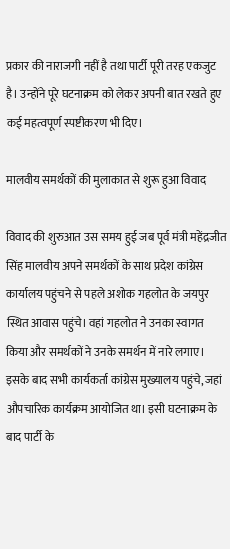प्रकार की नाराजगी नहीं है तथा पार्टी पूरी तरह एकजुट है। उन्होंने पूरे घटनाक्रम को लेकर अपनी बात रखते हुए कई महत्वपूर्ण स्पष्टीकरण भी दिए।

मालवीय समर्थकों की मुलाकात से शुरू हुआ विवाद

विवाद की शुरुआत उस समय हुई जब पूर्व मंत्री महेंद्रजीत सिंह मालवीय अपने समर्थकों के साथ प्रदेश कांग्रेस कार्यालय पहुंचने से पहले अशोक गहलोत के जयपुर स्थित आवास पहुंचे। वहां गहलोत ने उनका स्वागत किया और समर्थकों ने उनके समर्थन में नारे लगाए। इसके बाद सभी कार्यकर्ता कांग्रेस मुख्यालय पहुंचे, जहां औपचारिक कार्यक्रम आयोजित था। इसी घटनाक्रम के बाद पार्टी के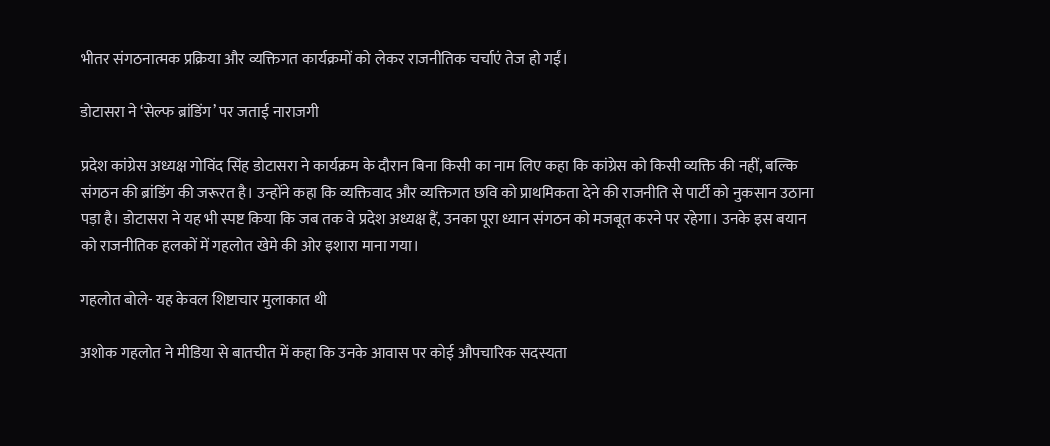भीतर संगठनात्मक प्रक्रिया और व्यक्तिगत कार्यक्रमों को लेकर राजनीतिक चर्चाएं तेज हो गईं।

डोटासरा ने ‘सेल्फ ब्रांडिंग’ पर जताई नाराजगी

प्रदेश कांग्रेस अध्यक्ष गोविंद सिंह डोटासरा ने कार्यक्रम के दौरान बिना किसी का नाम लिए कहा कि कांग्रेस को किसी व्यक्ति की नहीं, बल्कि संगठन की ब्रांडिंग की जरूरत है। उन्होंने कहा कि व्यक्तिवाद और व्यक्तिगत छवि को प्राथमिकता देने की राजनीति से पार्टी को नुकसान उठाना पड़ा है। डोटासरा ने यह भी स्पष्ट किया कि जब तक वे प्रदेश अध्यक्ष हैं, उनका पूरा ध्यान संगठन को मजबूत करने पर रहेगा। उनके इस बयान को राजनीतिक हलकों में गहलोत खेमे की ओर इशारा माना गया।

गहलोत बोले- यह केवल शिष्टाचार मुलाकात थी

अशोक गहलोत ने मीडिया से बातचीत में कहा कि उनके आवास पर कोई औपचारिक सदस्यता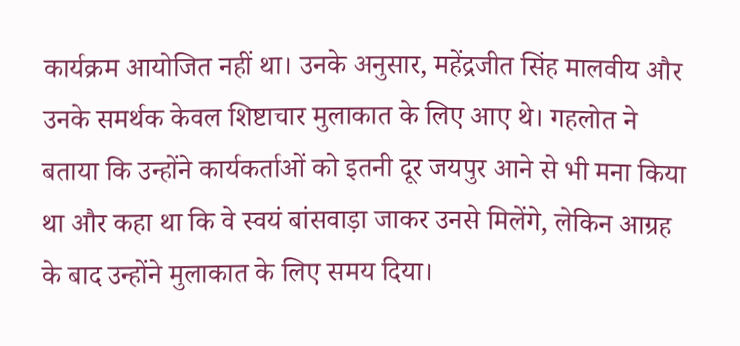कार्यक्रम आयोजित नहीं था। उनके अनुसार, महेंद्रजीत सिंह मालवीय और उनके समर्थक केवल शिष्टाचार मुलाकात के लिए आए थे। गहलोत ने बताया कि उन्होंने कार्यकर्ताओं को इतनी दूर जयपुर आने से भी मना किया था और कहा था कि वे स्वयं बांसवाड़ा जाकर उनसे मिलेंगे, लेकिन आग्रह के बाद उन्होंने मुलाकात के लिए समय दिया।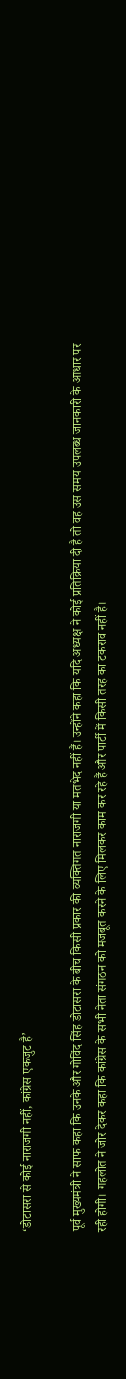‘डोटासरा से कोई नाराजगी नहीं, कांग्रेस एकजुट है’

पूर्व मुख्यमंत्री ने साफ कहा कि उनके और गोविंद सिंह डोटासरा के बीच किसी प्रकार की व्यक्तिगत नाराजगी या मतभेद नहीं हैं। उन्होंने कहा कि यदि अध्यक्ष ने कोई प्रतिक्रिया दी है तो वह उस समय उपलब्ध जानकारी के आधार पर रही होगी। गहलोत ने जोर देकर कहा कि कांग्रेस के सभी नेता संगठन को मजबूत करने के लिए मिलकर काम कर रहे हैं और पार्टी में किसी तरह का टकराव नहीं है।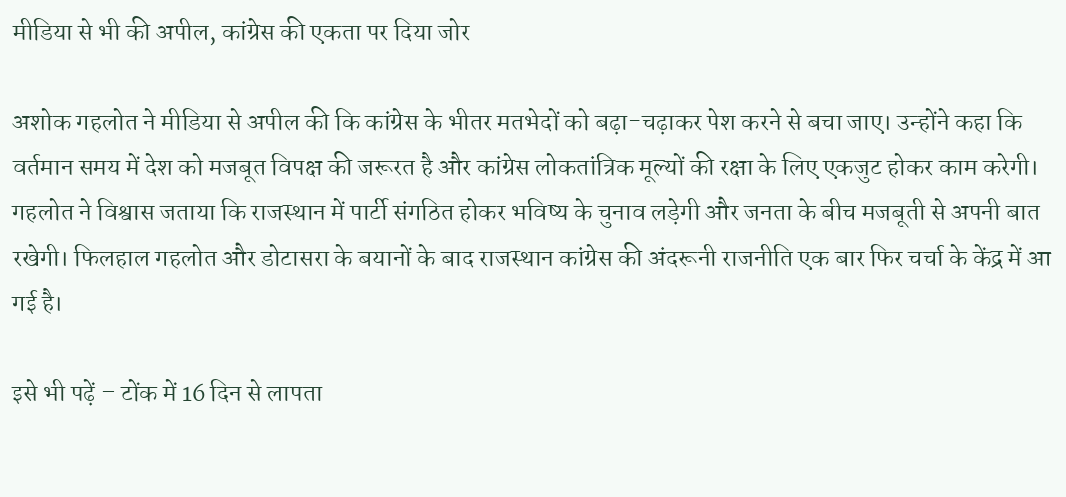मीडिया से भी की अपील, कांग्रेस की एकता पर दिया जोर

अशोक गहलोत ने मीडिया से अपील की कि कांग्रेस के भीतर मतभेदों को बढ़ा-चढ़ाकर पेश करने से बचा जाए। उन्होंने कहा कि वर्तमान समय में देश को मजबूत विपक्ष की जरूरत है और कांग्रेस लोकतांत्रिक मूल्यों की रक्षा के लिए एकजुट होकर काम करेगी। गहलोत ने विश्वास जताया कि राजस्थान में पार्टी संगठित होकर भविष्य के चुनाव लड़ेगी और जनता के बीच मजबूती से अपनी बात रखेगी। फिलहाल गहलोत और डोटासरा के बयानों के बाद राजस्थान कांग्रेस की अंदरूनी राजनीति एक बार फिर चर्चा के केंद्र में आ गई है।

इसे भी पढ़ें – टोंक में 16 दिन से लापता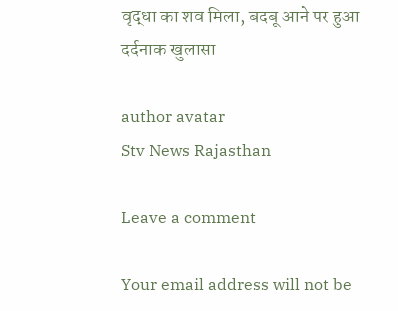वृद्धा का शव मिला, बदबू आने पर हुआ दर्दनाक खुलासा

author avatar
Stv News Rajasthan

Leave a comment

Your email address will not be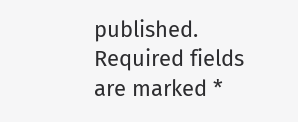published. Required fields are marked *